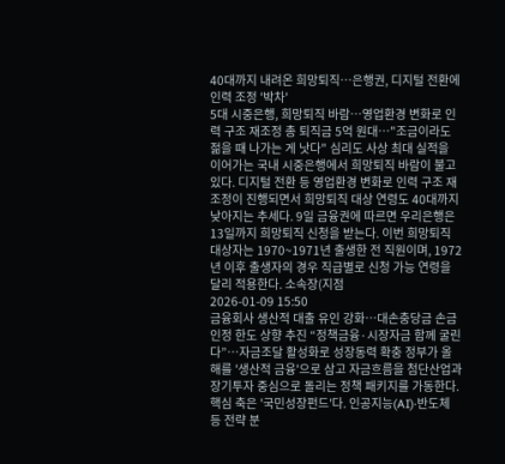40대까지 내려온 희망퇴직…은행권, 디지털 전환에 인력 조정 '박차'
5대 시중은행, 희망퇴직 바람⋯영업환경 변화로 인력 구조 재조정 총 퇴직금 5억 원대⋯"조금이라도 젊을 때 나가는 게 낫다" 심리도 사상 최대 실적을 이어가는 국내 시중은행에서 희망퇴직 바람이 불고 있다. 디지털 전환 등 영업환경 변화로 인력 구조 재조정이 진행되면서 희망퇴직 대상 연령도 40대까지 낮아지는 추세다. 9일 금융권에 따르면 우리은행은 13일까지 희망퇴직 신청을 받는다. 이번 희망퇴직 대상자는 1970~1971년 출생한 전 직원이며, 1972년 이후 출생자의 경우 직급별로 신청 가능 연령을 달리 적용한다. 소속장(지점
2026-01-09 15:50
금융회사 생산적 대출 유인 강화…대손충당금 손금인정 한도 상향 추진 “정책금융·시장자금 함께 굴린다”…자금조달 활성화로 성장동력 확충 정부가 올해를 '생산적 금융'으로 삼고 자금흐름을 첨단산업과 장기투자 중심으로 돌리는 정책 패키지를 가동한다. 핵심 축은 '국민성장펀드'다. 인공지능(AI)·반도체 등 전략 분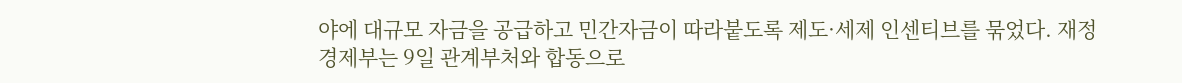야에 대규모 자금을 공급하고 민간자금이 따라붙도록 제도·세제 인센티브를 묶었다. 재정경제부는 9일 관계부처와 합동으로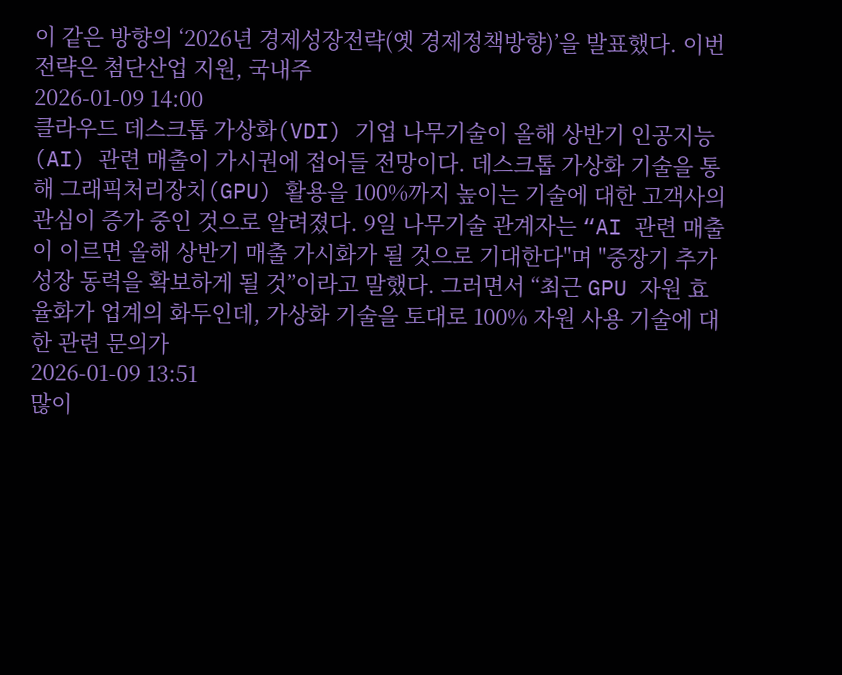이 같은 방향의 ‘2026년 경제성장전략(옛 경제정책방향)’을 발표했다. 이번 전략은 첨단산업 지원, 국내주
2026-01-09 14:00
클라우드 데스크톱 가상화(VDI) 기업 나무기술이 올해 상반기 인공지능(AI) 관련 매출이 가시권에 접어들 전망이다. 데스크톱 가상화 기술을 통해 그래픽처리장치(GPU) 활용을 100%까지 높이는 기술에 대한 고객사의 관심이 증가 중인 것으로 알려졌다. 9일 나무기술 관계자는 “AI 관련 매출이 이르면 올해 상반기 매출 가시화가 될 것으로 기대한다"며 "중장기 추가 성장 동력을 확보하게 될 것”이라고 말했다. 그러면서 “최근 GPU 자원 효율화가 업계의 화두인데, 가상화 기술을 토대로 100% 자원 사용 기술에 대한 관련 문의가
2026-01-09 13:51
많이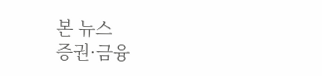본 뉴스
증권·금융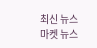최신 뉴스
마켓 뉴스